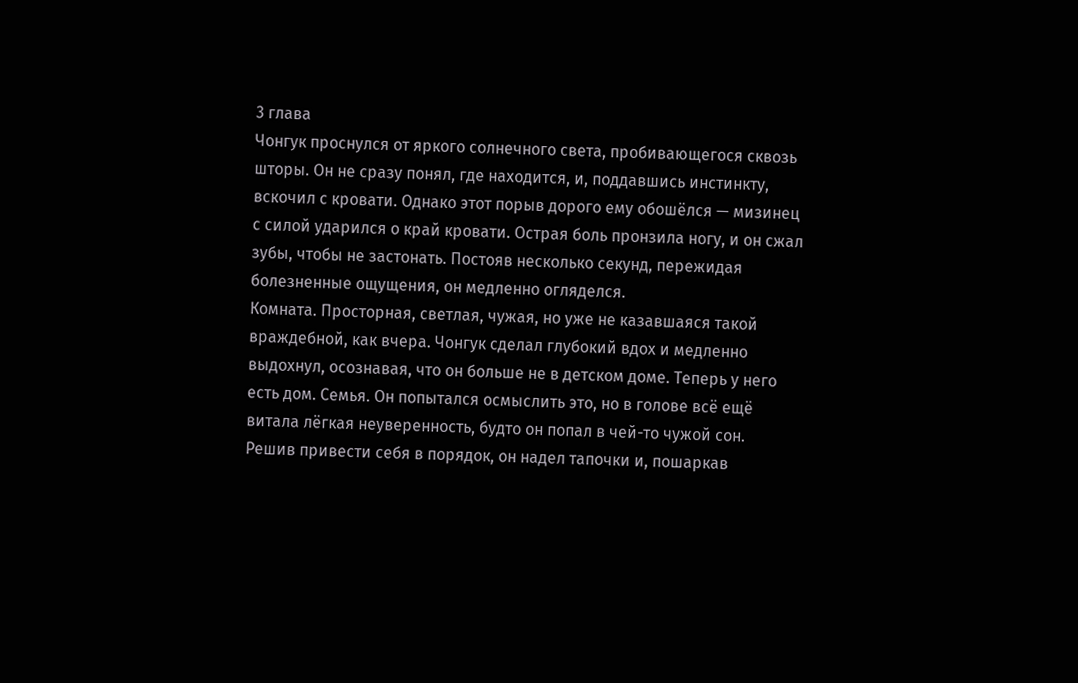3 глава
Чонгук проснулся от яркого солнечного света, пробивающегося сквозь шторы. Он не сразу понял, где находится, и, поддавшись инстинкту, вскочил с кровати. Однако этот порыв дорого ему обошёлся — мизинец с силой ударился о край кровати. Острая боль пронзила ногу, и он сжал зубы, чтобы не застонать. Постояв несколько секунд, пережидая болезненные ощущения, он медленно огляделся.
Комната. Просторная, светлая, чужая, но уже не казавшаяся такой враждебной, как вчера. Чонгук сделал глубокий вдох и медленно выдохнул, осознавая, что он больше не в детском доме. Теперь у него есть дом. Семья. Он попытался осмыслить это, но в голове всё ещё витала лёгкая неуверенность, будто он попал в чей-то чужой сон.
Решив привести себя в порядок, он надел тапочки и, пошаркав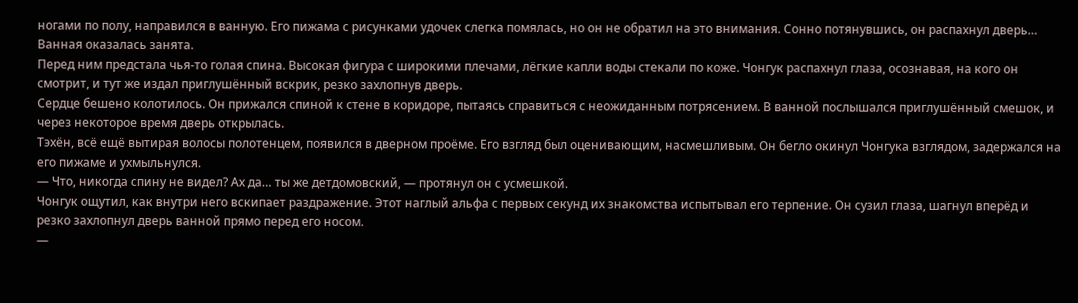ногами по полу, направился в ванную. Его пижама с рисунками удочек слегка помялась, но он не обратил на это внимания. Сонно потянувшись, он распахнул дверь…
Ванная оказалась занята.
Перед ним предстала чья-то голая спина. Высокая фигура с широкими плечами, лёгкие капли воды стекали по коже. Чонгук распахнул глаза, осознавая, на кого он смотрит, и тут же издал приглушённый вскрик, резко захлопнув дверь.
Сердце бешено колотилось. Он прижался спиной к стене в коридоре, пытаясь справиться с неожиданным потрясением. В ванной послышался приглушённый смешок, и через некоторое время дверь открылась.
Тэхён, всё ещё вытирая волосы полотенцем, появился в дверном проёме. Его взгляд был оценивающим, насмешливым. Он бегло окинул Чонгука взглядом, задержался на его пижаме и ухмыльнулся.
— Что, никогда спину не видел? Ах да… ты же детдомовский, — протянул он с усмешкой.
Чонгук ощутил, как внутри него вскипает раздражение. Этот наглый альфа с первых секунд их знакомства испытывал его терпение. Он сузил глаза, шагнул вперёд и резко захлопнул дверь ванной прямо перед его носом.
—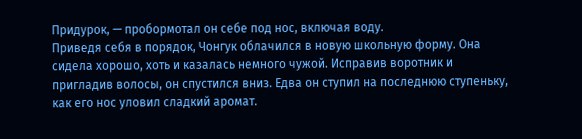Придурок, — пробормотал он себе под нос, включая воду.
Приведя себя в порядок, Чонгук облачился в новую школьную форму. Она сидела хорошо, хоть и казалась немного чужой. Исправив воротник и пригладив волосы, он спустился вниз. Едва он ступил на последнюю ступеньку, как его нос уловил сладкий аромат.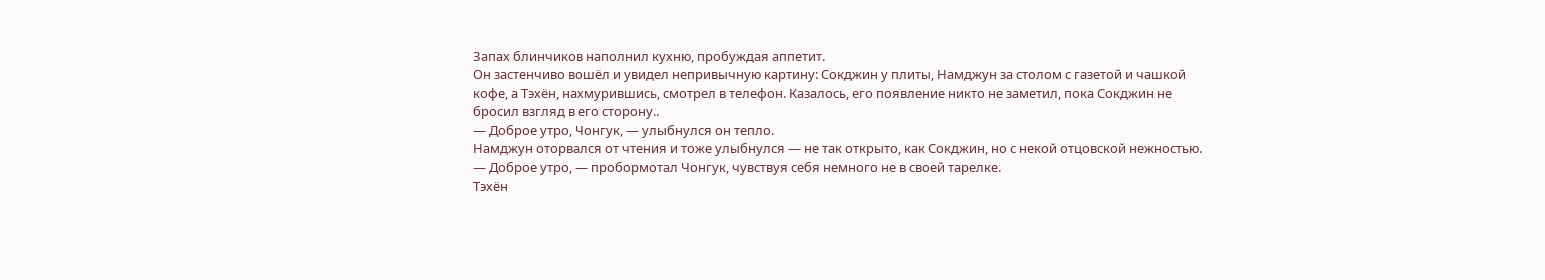Запах блинчиков наполнил кухню, пробуждая аппетит.
Он застенчиво вошёл и увидел непривычную картину: Сокджин у плиты, Намджун за столом с газетой и чашкой кофе, а Тэхён, нахмурившись, смотрел в телефон. Казалось, его появление никто не заметил, пока Сокджин не бросил взгляд в его сторону..
— Доброе утро, Чонгук, — улыбнулся он тепло.
Намджун оторвался от чтения и тоже улыбнулся — не так открыто, как Сокджин, но с некой отцовской нежностью.
— Доброе утро, — пробормотал Чонгук, чувствуя себя немного не в своей тарелке.
Тэхён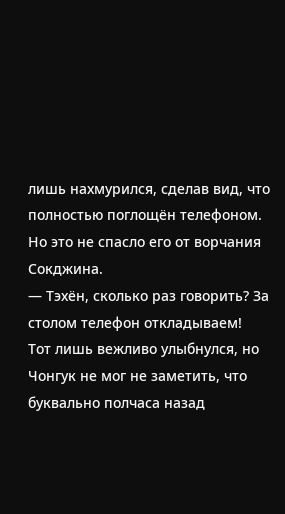лишь нахмурился, сделав вид, что полностью поглощён телефоном. Но это не спасло его от ворчания Сокджина.
— Тэхён, сколько раз говорить? За столом телефон откладываем!
Тот лишь вежливо улыбнулся, но Чонгук не мог не заметить, что буквально полчаса назад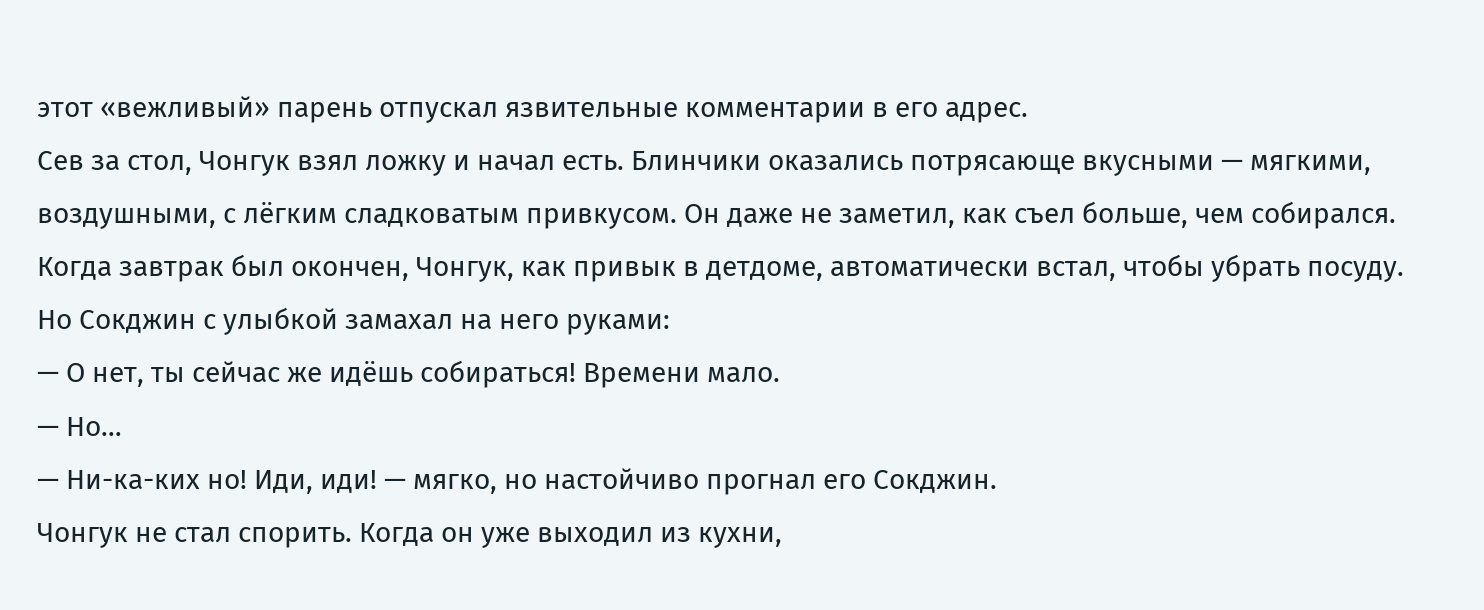этот «вежливый» парень отпускал язвительные комментарии в его адрес.
Сев за стол, Чонгук взял ложку и начал есть. Блинчики оказались потрясающе вкусными — мягкими, воздушными, с лёгким сладковатым привкусом. Он даже не заметил, как съел больше, чем собирался.
Когда завтрак был окончен, Чонгук, как привык в детдоме, автоматически встал, чтобы убрать посуду. Но Сокджин с улыбкой замахал на него руками:
— О нет, ты сейчас же идёшь собираться! Времени мало.
— Но…
— Ни-ка-ких но! Иди, иди! — мягко, но настойчиво прогнал его Сокджин.
Чонгук не стал спорить. Когда он уже выходил из кухни,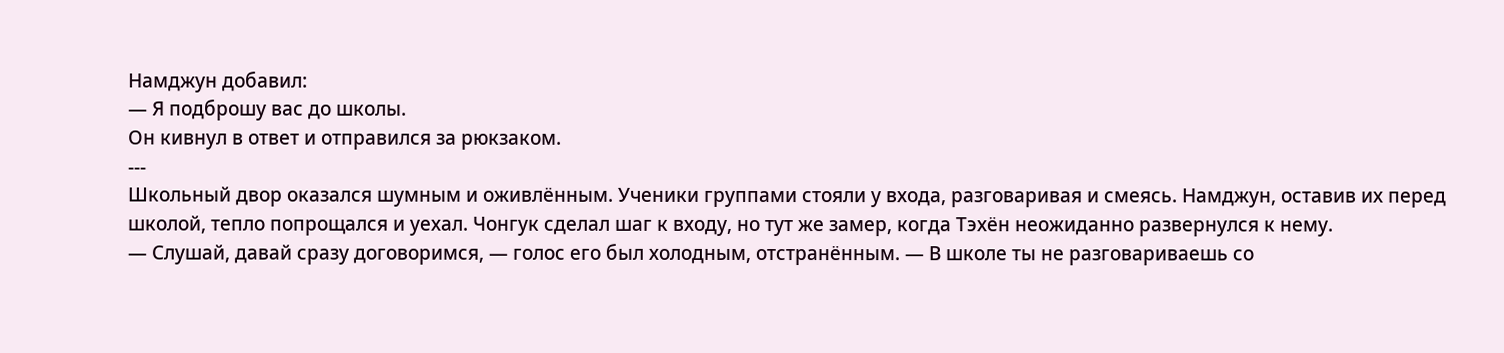Намджун добавил:
— Я подброшу вас до школы.
Он кивнул в ответ и отправился за рюкзаком.
---
Школьный двор оказался шумным и оживлённым. Ученики группами стояли у входа, разговаривая и смеясь. Намджун, оставив их перед школой, тепло попрощался и уехал. Чонгук сделал шаг к входу, но тут же замер, когда Тэхён неожиданно развернулся к нему.
— Слушай, давай сразу договоримся, — голос его был холодным, отстранённым. — В школе ты не разговариваешь со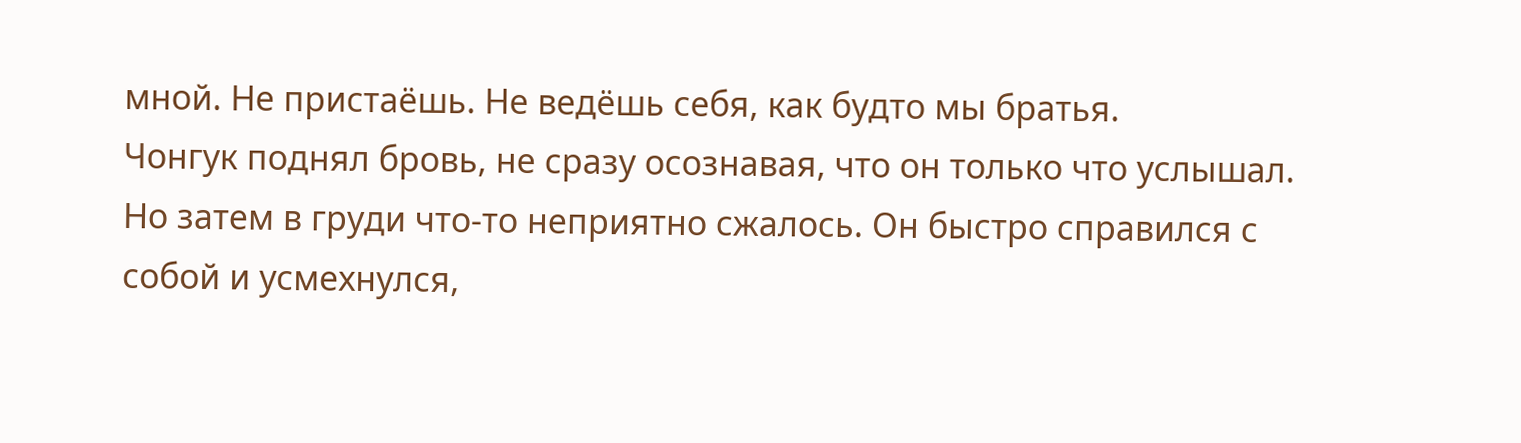мной. Не пристаёшь. Не ведёшь себя, как будто мы братья.
Чонгук поднял бровь, не сразу осознавая, что он только что услышал. Но затем в груди что-то неприятно сжалось. Он быстро справился с собой и усмехнулся,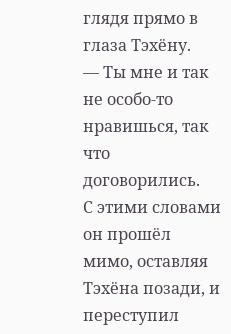глядя прямо в глаза Тэхёну.
— Ты мне и так не особо-то нравишься, так что договорились.
С этими словами он прошёл мимо, оставляя Тэхёна позади, и переступил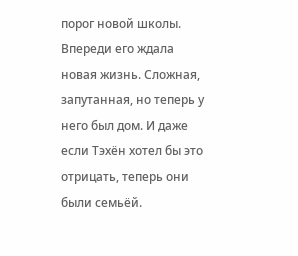порог новой школы.
Впереди его ждала новая жизнь. Сложная, запутанная, но теперь у него был дом. И даже если Тэхён хотел бы это отрицать, теперь они были семьёй.